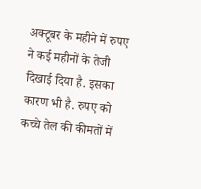अक्टूबर के महीने में रुपए ने कई महीनों के तेजी दिखाई दिया है. इसका कारण भी है. रुपए को कच्चे तेल की कीमतों में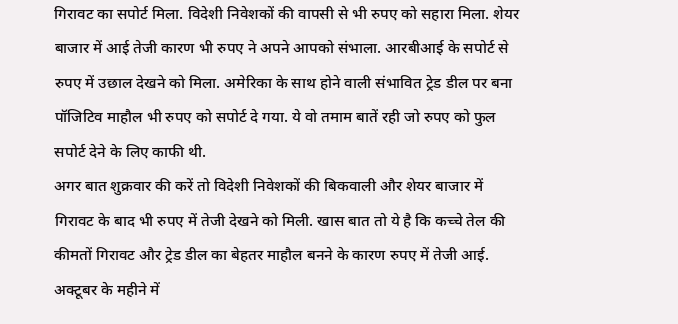गिरावट का सपोर्ट मिला. विदेशी निवेशकों की वापसी से भी रुपए को सहारा मिला. शेयर बाजार में आई तेजी कारण भी रुपए ने अपने आपको संभाला. आरबीआई के सपोर्ट से रुपए में उछाल देखने को मिला. अमेरिका के साथ होने वाली संभावित ट्रेड डील पर बना पॉजिटिव माहौल भी रुपए को सपोर्ट दे गया. ये वो तमाम बातें रही जो रुपए को फुल सपोर्ट देने के लिए काफी थी.
अगर बात शुक्रवार की करें तो विदेशी निवेशकों की बिकवाली और शेयर बाजार में गिरावट के बाद भी रुपए में तेजी देखने को मिली. खास बात तो ये है कि कच्चे तेल की कीमतों गिरावट और ट्रेड डील का बेहतर माहौल बनने के कारण रुपए में तेजी आई. अक्टूबर के महीने में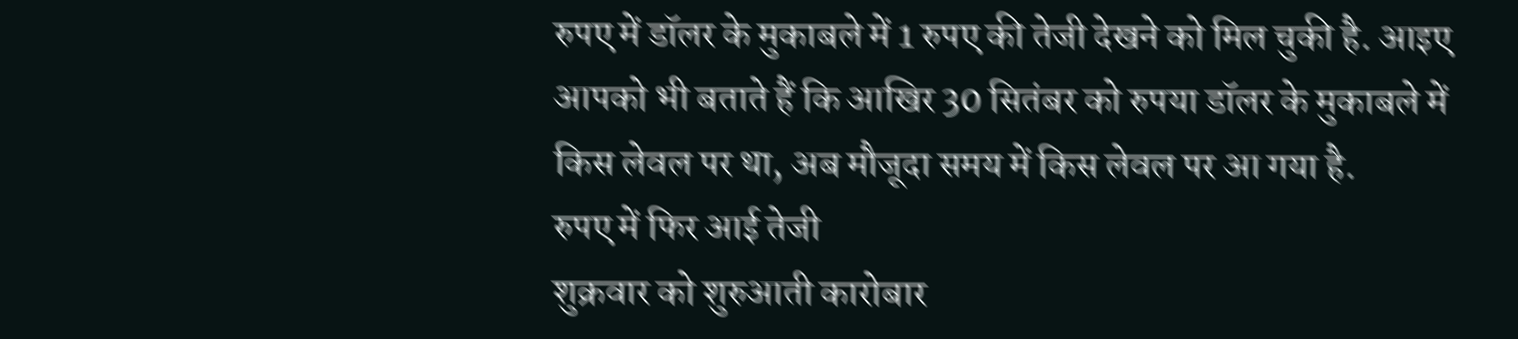रुपए में डॉलर के मुकाबले में 1 रुपए की तेजी देखने को मिल चुकी है. आइए आपको भी बताते हैं कि आखिर 30 सितंबर को रुपया डॉलर के मुकाबले में किस लेवल पर था, अब मौजूदा समय में किस लेवल पर आ गया है.
रुपए में फिर आई तेजी
शुक्रवार को शुरुआती कारोबार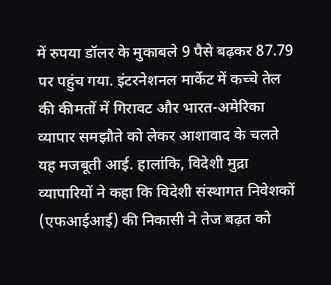में रुपया डॉलर के मुकाबले 9 पैसे बढ़कर 87.79 पर पहुंच गया. इंटरनेशनल मार्केट में कच्चे तेल की कीमतों में गिरावट और भारत-अमेरिका व्यापार समझौते को लेकर आशावाद के चलते यह मजबूती आई. हालांकि, विदेशी मुद्रा व्यापारियों ने कहा कि विदेशी संस्थागत निवेशकों (एफआईआई) की निकासी ने तेज बढ़त को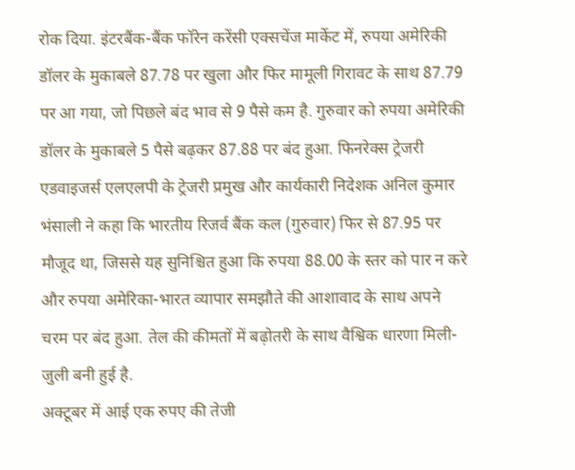रोक दिया. इंटरबैंक-बैंक फॉरेन करेंसी एक्सचेंज मार्केट में, रुपया अमेरिकी डॉलर के मुकाबले 87.78 पर खुला और फिर मामूली गिरावट के साथ 87.79 पर आ गया, जो पिछले बंद भाव से 9 पैसे कम है. गुरुवार को रुपया अमेरिकी डॉलर के मुकाबले 5 पैसे बढ़कर 87.88 पर बंद हुआ. फिनरेक्स ट्रेजरी एडवाइजर्स एलएलपी के ट्रेजरी प्रमुख और कार्यकारी निदेशक अनिल कुमार भंसाली ने कहा कि भारतीय रिजर्व बैंक कल (गुरुवार) फिर से 87.95 पर मौजूद था, जिससे यह सुनिश्चित हुआ कि रुपया 88.00 के स्तर को पार न करे और रुपया अमेरिका-भारत व्यापार समझौते की आशावाद के साथ अपने चरम पर बंद हुआ. तेल की कीमतों में बढ़ोतरी के साथ वैश्विक धारणा मिली-जुली बनी हुई है.
अक्टूबर में आई एक रुपए की तेजी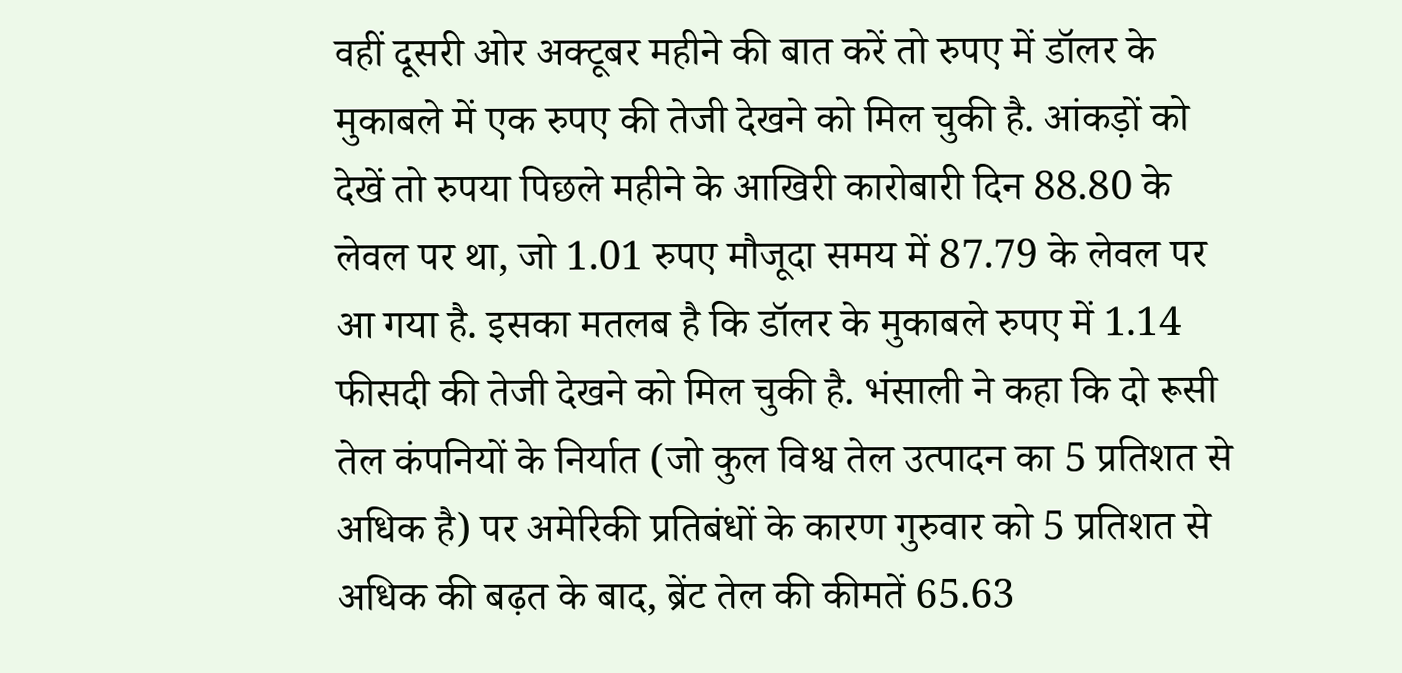वहीं दूसरी ओर अक्टूबर महीने की बात करें तो रुपए में डॉलर के मुकाबले में एक रुपए की तेजी देखने को मिल चुकी है. आंकड़ों को देखें तो रुपया पिछले महीने के आखिरी कारोबारी दिन 88.80 के लेवल पर था, जो 1.01 रुपए मौजूदा समय में 87.79 के लेवल पर आ गया है. इसका मतलब है कि डॉलर के मुकाबले रुपए में 1.14 फीसदी की तेजी देखने को मिल चुकी है. भंसाली ने कहा कि दो रूसी तेल कंपनियों के निर्यात (जो कुल विश्व तेल उत्पादन का 5 प्रतिशत से अधिक है) पर अमेरिकी प्रतिबंधों के कारण गुरुवार को 5 प्रतिशत से अधिक की बढ़त के बाद, ब्रेंट तेल की कीमतें 65.63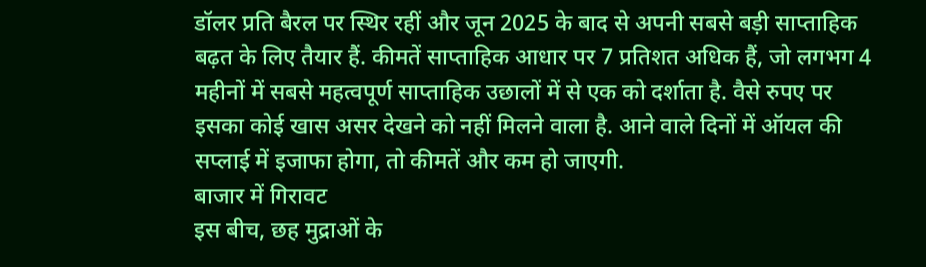डॉलर प्रति बैरल पर स्थिर रहीं और जून 2025 के बाद से अपनी सबसे बड़ी साप्ताहिक बढ़त के लिए तैयार हैं. कीमतें साप्ताहिक आधार पर 7 प्रतिशत अधिक हैं, जो लगभग 4 महीनों में सबसे महत्वपूर्ण साप्ताहिक उछालों में से एक को दर्शाता है. वैसे रुपए पर इसका कोई खास असर देखने को नहीं मिलने वाला है. आने वाले दिनों में ऑयल की सप्लाई में इजाफा होगा, तो कीमतें और कम हो जाएगी.
बाजार में गिरावट
इस बीच, छह मुद्राओं के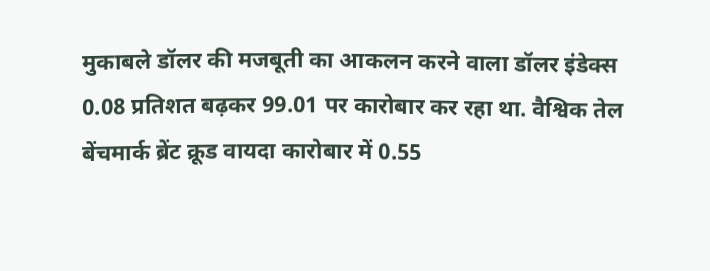मुकाबले डॉलर की मजबूती का आकलन करने वाला डॉलर इंडेक्स 0.08 प्रतिशत बढ़कर 99.01 पर कारोबार कर रहा था. वैश्विक तेल बेंचमार्क ब्रेंट क्रूड वायदा कारोबार में 0.55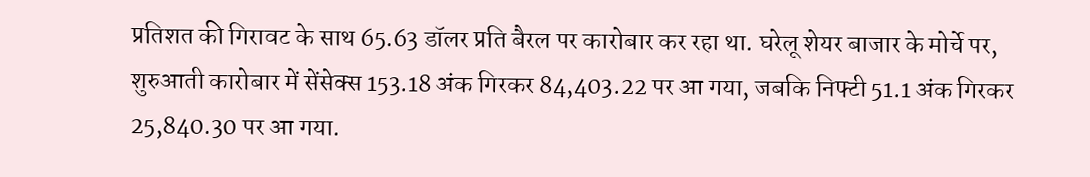प्रतिशत की गिरावट के साथ 65.63 डॉलर प्रति बैरल पर कारोबार कर रहा था. घरेलू शेयर बाजार के मोर्चे पर, शुरुआती कारोबार में सेंसेक्स 153.18 अंक गिरकर 84,403.22 पर आ गया, जबकि निफ्टी 51.1 अंक गिरकर 25,840.30 पर आ गया.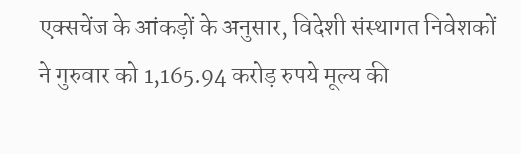एक्सचेंज के आंकड़ों के अनुसार, विदेशी संस्थागत निवेशकों ने गुरुवार को 1,165.94 करोड़ रुपये मूल्य की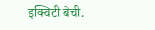इक्विटी बेची.